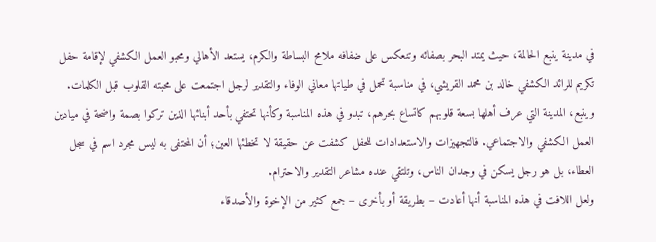في مدينة ينبع الحالمة، حيث يمتد البحر بصفائه وتنعكس على ضفافه ملامح البساطة والكرم، يستعد الأهالي ومحبو العمل الكشفي لإقامة حفل تكريم للرائد الكشفي خالد بن محمد القريشي، في مناسبة تحمل في طياتها معاني الوفاء والتقدير لرجل اجتمعت على محبته القلوب قبل الكلمات.
وينبع، المدينة التي عرف أهلها بسعة قلوبهم كاتساع بحرهم، تبدو في هذه المناسبة وكأنها تحتفي بأحد أبنائها الذين تركوا بصمة واضحة في ميادين العمل الكشفي والاجتماعي. فالتجهيزات والاستعدادات للحفل كشفت عن حقيقة لا تخطئها العين؛ أن المحتفى به ليس مجرد اسم في سجل العطاء، بل هو رجل يسكن في وجدان الناس، وتلتقي عنده مشاعر التقدير والاحترام.
ولعل اللافت في هذه المناسبة أنها أعادت – بطريقة أو بأخرى – جمع كثير من الإخوة والأصدقاء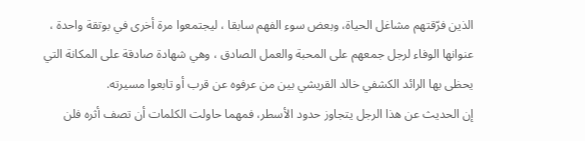الذين فرّقتهم مشاغل الحياة، وبعض سوء الفهم سابقا ، ليجتمعوا مرة أخرى في بوتقة واحدة ، عنوانها الوفاء لرجل جمعهم على المحبة والعمل الصادق ، وهي شهادة صادقة على المكانة التي يحظى بها الرائد الكشفي خالد القريشي بين من عرفوه عن قرب أو تابعوا مسيرته.
إن الحديث عن هذا الرجل يتجاوز حدود الأسطر، فمهما حاولت الكلمات أن تصف أثره فلن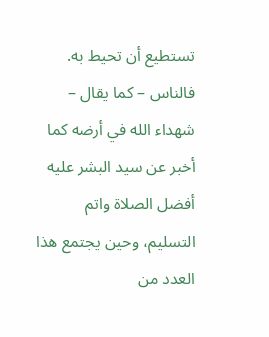تستطيع أن تحيط به. فالناس – كما يقال – شهداء الله في أرضه كما أخبر عن سيد البشر عليه أفضل الصلاة واتم التسليم، وحين يجتمع هذا العدد من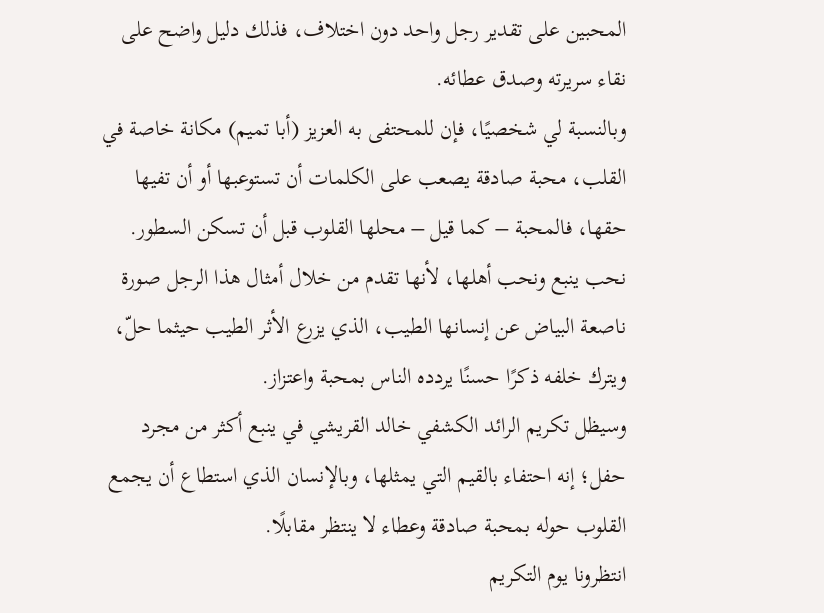المحبين على تقدير رجل واحد دون اختلاف، فذلك دليل واضح على نقاء سريرته وصدق عطائه.
وبالنسبة لي شخصيًا، فإن للمحتفى به العزيز (أبا تميم) مكانة خاصة في القلب، محبة صادقة يصعب على الكلمات أن تستوعبها أو أن تفيها حقها، فالمحبة – كما قيل – محلها القلوب قبل أن تسكن السطور.
نحب ينبع ونحب أهلها، لأنها تقدم من خلال أمثال هذا الرجل صورة ناصعة البياض عن إنسانها الطيب، الذي يزرع الأثر الطيب حيثما حلّ، ويترك خلفه ذكرًا حسنًا يردده الناس بمحبة واعتزاز.
وسيظل تكريم الرائد الكشفي خالد القريشي في ينبع أكثر من مجرد حفل؛ إنه احتفاء بالقيم التي يمثلها، وبالإنسان الذي استطاع أن يجمع القلوب حوله بمحبة صادقة وعطاء لا ينتظر مقابلًا.
انتظرونا يوم التكريم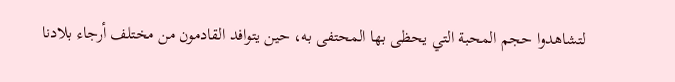لتشاهدوا حجم المحبة التي يحظى بها المحتفى به، حين يتوافد القادمون من مختلف أرجاء بلادنا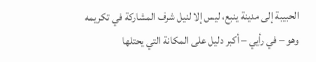الحبيبة إلى مدينة ينبع، ليس إلا لنيل شرف المشاركة في تكريمه وهو – في رأيي – أكبر دليل على المكانة التي يحتلها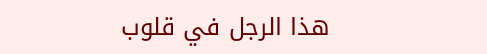هذا الرجل في قلوب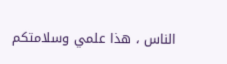الناس ، هذا علمي وسلامتكم